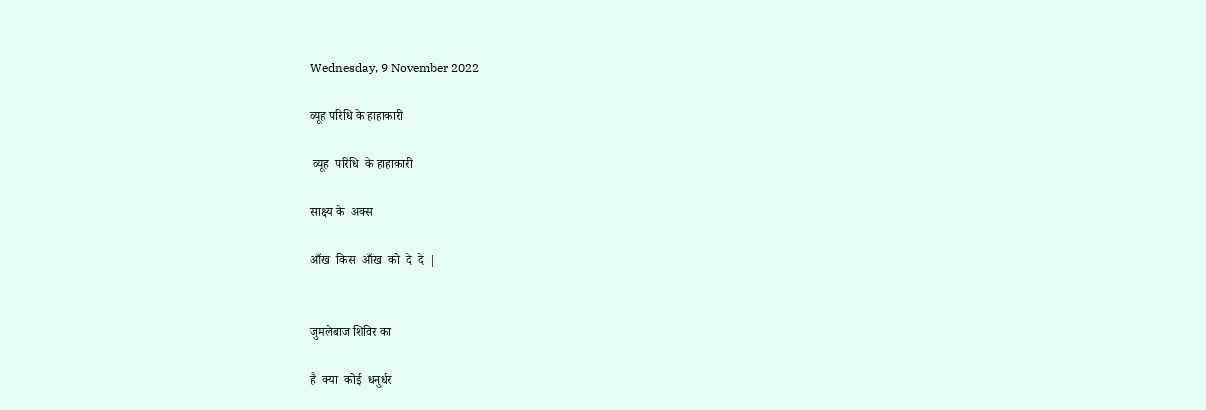Wednesday, 9 November 2022

व्यूह परिधि के हाहाकारी

 व्यूह  परिधि  के हाहाकारी

साक्ष्य के  अक्स

आँख  किस  आँख  को  दे  दे  |


जुमलेबाज शिविर का

है  क्या  कोई  धनुर्धर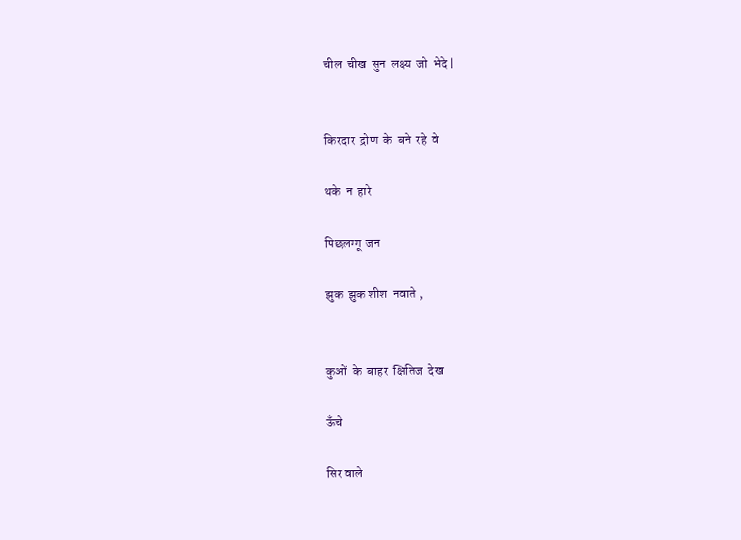चील  चीख  सुन  लक्ष्य  जो  भेदे |


किरदार  द्रोण  के  बने  रहे  वे

थके  न  हारे

पिछलग्गू  जन

झुक  झुक शीश  नवाते ,


कुओं  के  बाहर  क्षितिज  देख

ऊँचे

सिर वाले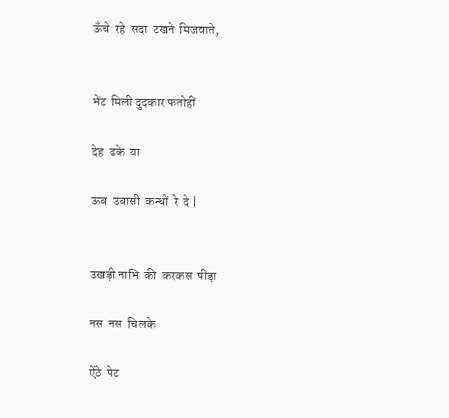ऊँचे  रहे  सदा  टखने  मिजवाते,


भेंट  मिली दुदकार फतोहीं

देह  ढके  या

ऊब  उबासी  कन्धों  रे  दे |


उखड़ी नाभि  की  करकस  पीड़ा

नस  नस  चिलके

ऐंठे  पेट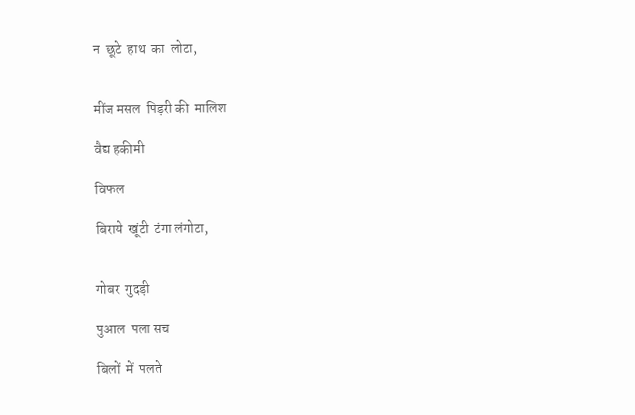न  छूटे  हाथ  का  लोटा,


मींज मसल  पिड़री की  मालिश

वैद्य हकीमी

विफल

बिराये  खूंटी  टंगा लंगोटा,


गोबर  गुदड़ी

पुआल  पला सच

बिलों  में  पलते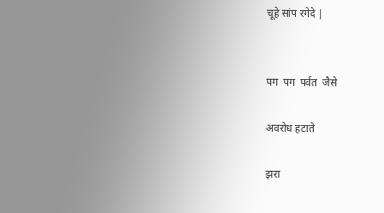चूहे सांप रगेदे |


पग  पग  पर्वत  जैसे

अवरोध हटाते

झरा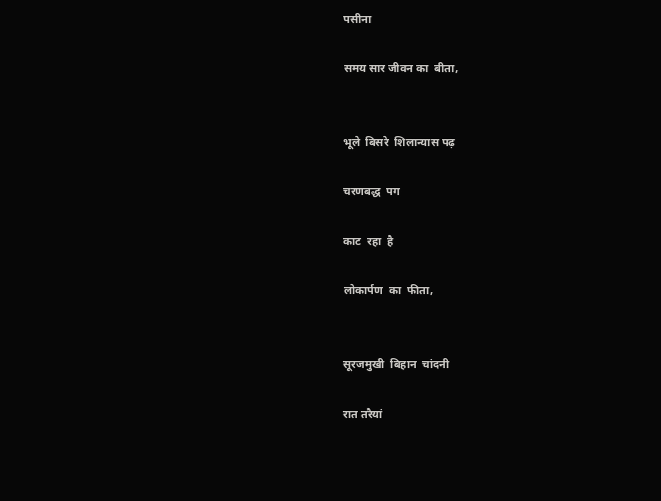पसीना

समय सार जीवन का  बीता,


भूले  बिसरे  शिलान्यास पढ़

चरणबद्ध  पग

काट  रहा  है

लोकार्पण  का  फीता,


सूरजमुखी  बिहान  चांदनी

रात तरैयां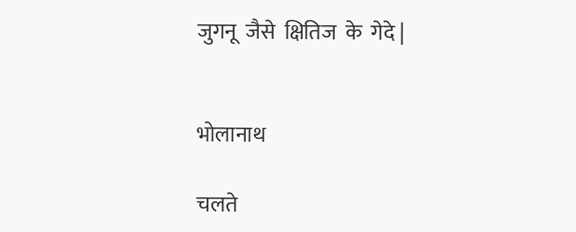जुगनू  जैसे  क्षितिज  के  गेदे |


भोलानाथ

चलते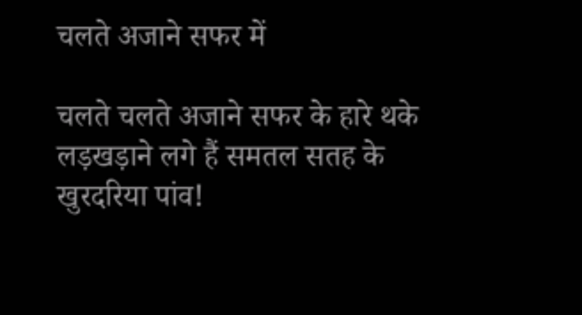चलते अजाने सफर में

चलते चलते अजाने सफर के हारे थके लड़खड़ाने लगे हैं समतल सतह के खुरदरिया पांव!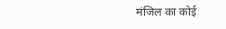मंजिल का कोई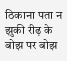ठिकाना पता न झुकी रीढ़ के बोझ पर बोझ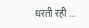धरती रही ...